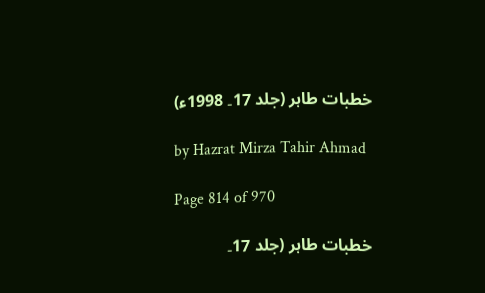خطبات طاہر (جلد 17۔ 1998ء)

by Hazrat Mirza Tahir Ahmad

Page 814 of 970

خطبات طاہر (جلد 17۔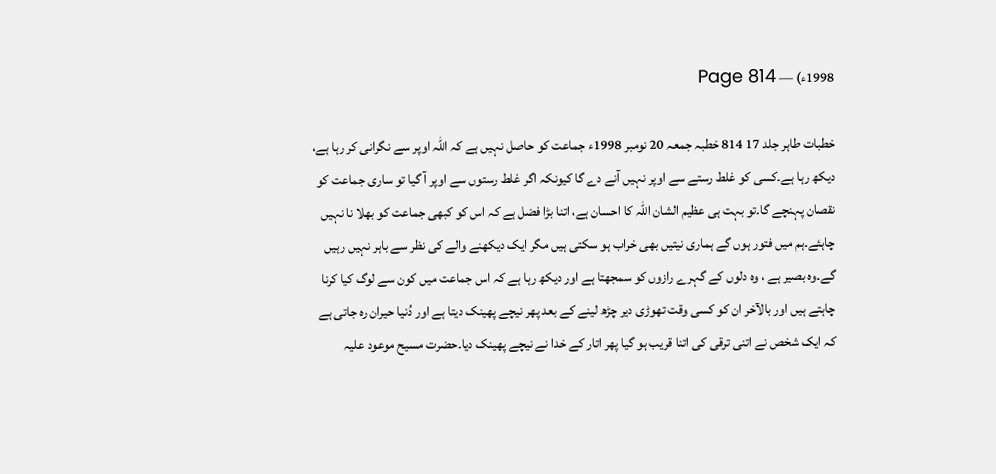1998ء) — Page 814

خطبات طاہر جلد 17 814 خطبہ جمعہ 20 نومبر 1998ء جماعت کو حاصل نہیں ہے کہ اللہ اوپر سے نگرانی کر رہا ہے، دیکھ رہا ہے۔کسی کو غلط رستے سے اوپر نہیں آنے دے گا کیونکہ اگر غلط رستوں سے اوپر آ گیا تو ساری جماعت کو نقصان پہنچے گا۔تو بہت ہی عظیم الشان اللہ کا احسان ہے، اتنا بڑا فضل ہے کہ اس کو کبھی جماعت کو بھلا نا نہیں چاہئے۔ہم میں فتور ہوں گے ہماری نیتیں بھی خراب ہو سکتی ہیں مگر ایک دیکھنے والے کی نظر سے باہر نہیں رہیں گے۔وہ بصیر ہے ، وہ دلوں کے گہرے رازوں کو سمجھتا ہے اور دیکھ رہا ہے کہ اس جماعت میں کون سے لوگ کیا کرنا چاہتے ہیں اور بالآخر ان کو کسی وقت تھوڑی دیر چڑھ لینے کے بعد پھر نیچے پھینک دیتا ہے اور دُنیا حیران رہ جاتی ہے کہ ایک شخص نے اتنی ترقی کی اتنا قریب ہو گیا پھر اتار کے خدا نے نیچے پھینک دیا۔حضرت مسیح موعود علیہ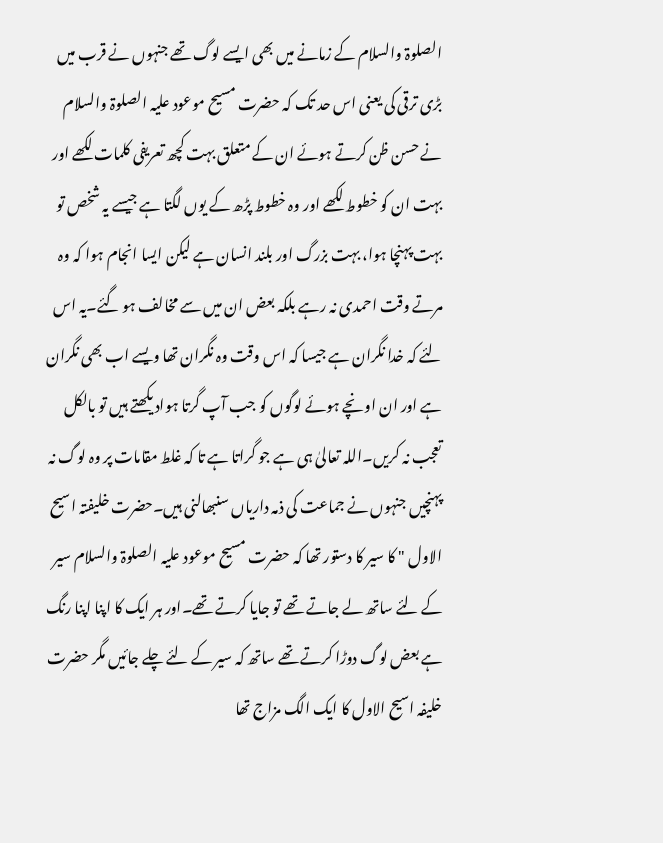الصلوۃ والسلام کے زمانے میں بھی ایسے لوگ تھے جنہوں نے قرب میں بڑی ترقی کی یعنی اس حد تک کہ حضرت مسیح موعود علیہ الصلوۃ والسلام نے حسن ظن کرتے ہوئے ان کے متعلق بہت کچھ تعریفی کلمات لکھے اور بہت ان کو خطوط لکھے اور وہ خطوط پڑھ کے یوں لگتا ہے جیسے یہ شخص تو بہت پہنچا ہوا، بہت بزرگ اور بلند انسان ہے لیکن ایسا انجام ہوا کہ وہ مرتے وقت احمدی نہ رہے بلکہ بعض ان میں سے مخالف ہو گئے۔یہ اس لئے کہ خدا نگران ہے جیسا کہ اس وقت وہ نگران تھا ویسے اب بھی نگران ہے اور ان اونچے ہوئے لوگوں کو جب آپ گرتا ہواد یکھتے ہیں تو بالکل تعجب نہ کریں۔اللہ تعالیٰ ہی ہے جو گراتا ہے تا کہ غلط مقامات پر وہ لوگ نہ پہنچیں جنہوں نے جماعت کی ذمہ داریاں سنبھالنی ہیں۔حضرت خلیفتہ اسیح الاول " کا سیر کا دستور تھا کہ حضرت مسیح موعود علیہ الصلوۃ والسلام سیر کے لئے ساتھ لے جاتے تھے تو جایا کرتے تھے۔اور ہر ایک کا اپنا اپنا رنگ ہے بعض لوگ دوڑا کرتے تھے ساتھ کہ سیر کے لئے چلے جائیں مگر حضرت خلیفہ اسیح الاول کا ایک الگ مزاج تھا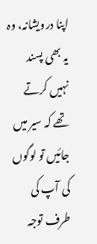اپنا درویشانہ، وہ یہ بھی پسند نہیں کرتے تھے کہ سیر میں جائیں تو لوگوں کی آپ کی طرف توجہ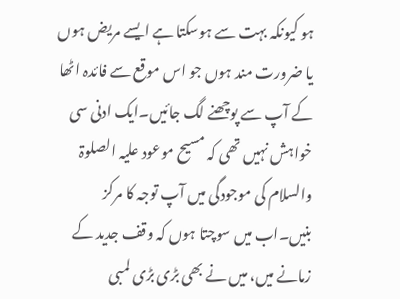ہو کیونکہ بہت سے ہوسکتا ہے ایسے مریض ہوں یا ضرورت مند ہوں جو اس موقع سے فائدہ اٹھا کے آپ سے پوچھنے لگ جائیں۔ایک ادنی سی خواہش نہیں تھی کہ مسیح موعود علیہ الصلوۃ والسلام کی موجودگی میں آپ توجہ کا مرکز بنیں۔اب میں سوچتا ہوں کہ وقف جدید کے زمانے میں، میں نے بھی بڑی بڑی لمبی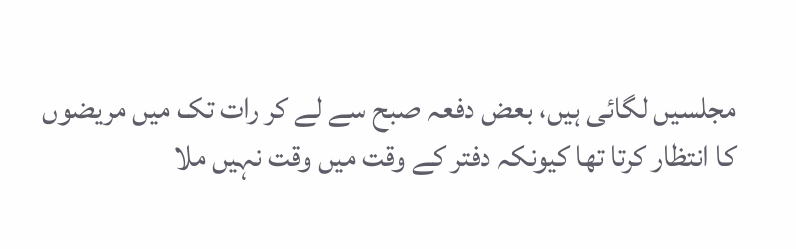مجلسیں لگائی ہیں، بعض دفعہ صبح سے لے کر رات تک میں مریضوں کا انتظار کرتا تھا کیونکہ دفتر کے وقت میں وقت نہیں ملا